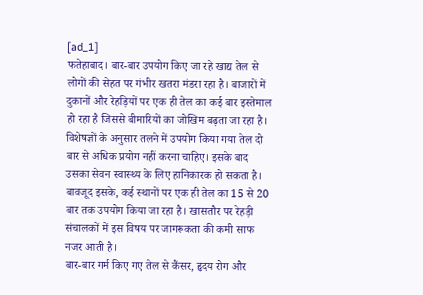[ad_1]
फतेहाबाद। बार-बार उपयोग किए जा रहे खाद्य तेल से लोगों की सेहत पर गंभीर खतरा मंडरा रहा है। बाजारों में दुकानों और रेहड़ियों पर एक ही तेल का कई बार इस्तेमाल हो रहा है जिससे बीमारियों का जोखिम बढ़ता जा रहा है।
विशेषज्ञों के अनुसार तलने में उपयोग किया गया तेल दो बार से अधिक प्रयोग नहीं करना चाहिए। इसके बाद उसका सेवन स्वास्थ्य के लिए हानिकारक हो सकता है। बावजूद इसके, कई स्थानों पर एक ही तेल का 15 से 20 बार तक उपयोग किया जा रहा है। खासतौर पर रेहड़ी संचालकों में इस विषय पर जागरूकता की कमी साफ नजर आती है।
बार-बार गर्म किए गए तेल से कैंसर, हृदय रोग और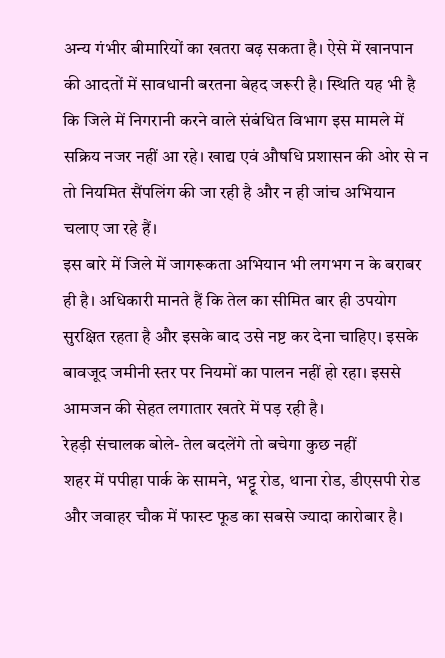अन्य गंभीर बीमारियों का खतरा बढ़ सकता है। ऐसे में खानपान की आदतों में सावधानी बरतना बेहद जरूरी है। स्थिति यह भी है कि जिले में निगरानी करने वाले संबंधित विभाग इस मामले में सक्रिय नजर नहीं आ रहे। खाद्य एवं औषधि प्रशासन की ओर से न तो नियमित सैंपलिंग की जा रही है और न ही जांच अभियान चलाए जा रहे हैं।
इस बारे में जिले में जागरूकता अभियान भी लगभग न के बराबर ही है। अधिकारी मानते हैं कि तेल का सीमित बार ही उपयोग सुरक्षित रहता है और इसके बाद उसे नष्ट कर देना चाहिए। इसके बावजूद जमीनी स्तर पर नियमों का पालन नहीं हो रहा। इससे आमजन की सेहत लगातार खतरे में पड़ रही है।
रेहड़ी संचालक बोले- तेल बदलेंगे तो बचेगा कुछ नहीं
शहर में पपीहा पार्क के सामने, भट्टू रोड, थाना रोड, डीएसपी रोड और जवाहर चौक में फास्ट फूड का सबसे ज्यादा कारोबार है।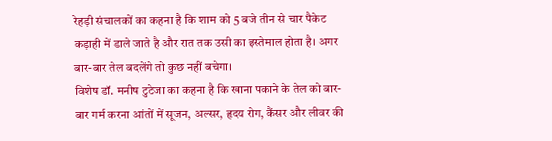रेहड़ी संचालकों का कहना है कि शाम को 5 बजे तीन से चार पैकेट कड़ाही में डाले जाते है और रात तक उसी का इस्तेमाल होता है। अगर बार-बार तेल बदलेंगे तो कुछ नहीं बचेगा।
विशेष डॉ. मनीष टुटेजा का कहना है कि खाना पकाने के तेल को बार-बार गर्म करना आंतों में सूजन, अल्सर, हृदय रोग, कैंसर और लीवर की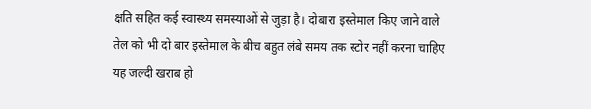क्षति सहित कई स्वास्थ्य समस्याओं से जुड़ा है। दोबारा इस्तेमाल किए जाने वाले तेल को भी दो बार इस्तेमाल के बीच बहुत लंबे समय तक स्टोर नहीं करना चाहिए यह जल्दी खराब हो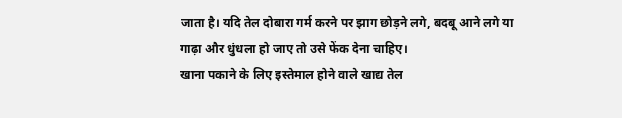जाता है। यदि तेल दोबारा गर्म करने पर झाग छोड़ने लगे, बदबू आने लगे या गाढ़ा और धुंधला हो जाए तो उसे फेंक देना चाहिए।
खाना पकाने के लिए इस्तेमाल होने वाले खाद्य तेल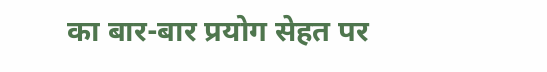का बार-बार प्रयोग सेहत पर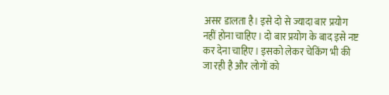असर डालता है। इसे दो से ज्यादा बार प्रयोग नहीं होना चाहिए। दो बार प्रयोग के बाद इसे नष्ट कर देना चाहिए। इसको लेकर चेकिंग भी की जा रही है और लोगों को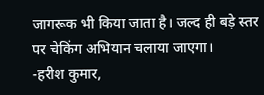जागरूक भी किया जाता है। जल्द ही बड़े स्तर पर चेकिंग अभियान चलाया जाएगा।
-हरीश कुमार,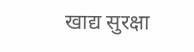खाद्य सुरक्षा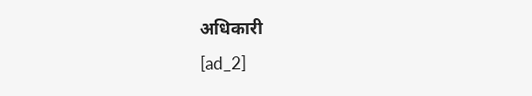अधिकारी
[ad_2]